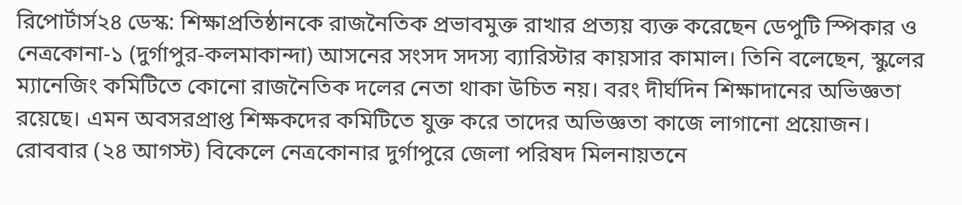রিপোর্টার্স২৪ ডেস্ক: শিক্ষাপ্রতিষ্ঠানকে রাজনৈতিক প্রভাবমুক্ত রাখার প্রত্যয় ব্যক্ত করেছেন ডেপুটি স্পিকার ও নেত্রকোনা-১ (দুর্গাপুর-কলমাকান্দা) আসনের সংসদ সদস্য ব্যারিস্টার কায়সার কামাল। তিনি বলেছেন, স্কুলের ম্যানেজিং কমিটিতে কোনো রাজনৈতিক দলের নেতা থাকা উচিত নয়। বরং দীর্ঘদিন শিক্ষাদানের অভিজ্ঞতা রয়েছে। এমন অবসরপ্রাপ্ত শিক্ষকদের কমিটিতে যুক্ত করে তাদের অভিজ্ঞতা কাজে লাগানো প্রয়োজন।
রোববার (২৪ আগস্ট) বিকেলে নেত্রকোনার দুর্গাপুরে জেলা পরিষদ মিলনায়তনে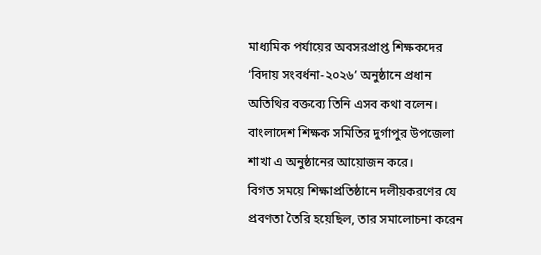মাধ্যমিক পর্যায়ের অবসরপ্রাপ্ত শিক্ষকদের ‘বিদায় সংবর্ধনা-২০২৬’ অনুষ্ঠানে প্রধান অতিথির বক্তব্যে তিনি এসব কথা বলেন। বাংলাদেশ শিক্ষক সমিতির দুর্গাপুর উপজেলা শাখা এ অনুষ্ঠানের আয়োজন করে।
বিগত সময়ে শিক্ষাপ্রতিষ্ঠানে দলীয়করণের যে প্রবণতা তৈরি হয়েছিল, তার সমালোচনা করেন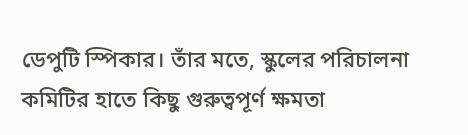ডেপুটি স্পিকার। তাঁর মতে, স্কুলের পরিচালনা কমিটির হাতে কিছু গুরুত্বপূর্ণ ক্ষমতা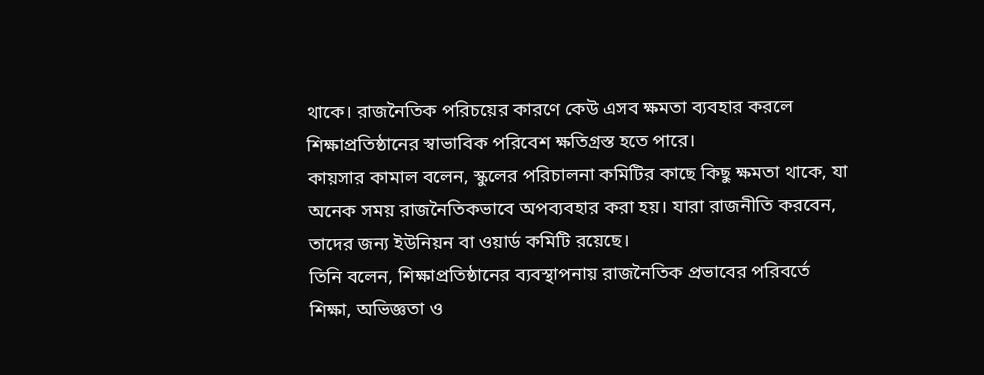থাকে। রাজনৈতিক পরিচয়ের কারণে কেউ এসব ক্ষমতা ব্যবহার করলে শিক্ষাপ্রতিষ্ঠানের স্বাভাবিক পরিবেশ ক্ষতিগ্রস্ত হতে পারে।
কায়সার কামাল বলেন, স্কুলের পরিচালনা কমিটির কাছে কিছু ক্ষমতা থাকে, যা অনেক সময় রাজনৈতিকভাবে অপব্যবহার করা হয়। যারা রাজনীতি করবেন, তাদের জন্য ইউনিয়ন বা ওয়ার্ড কমিটি রয়েছে।
তিনি বলেন, শিক্ষাপ্রতিষ্ঠানের ব্যবস্থাপনায় রাজনৈতিক প্রভাবের পরিবর্তে শিক্ষা, অভিজ্ঞতা ও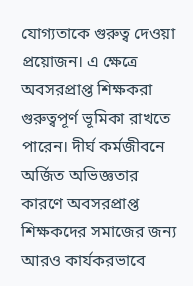যোগ্যতাকে গুরুত্ব দেওয়া প্রয়োজন। এ ক্ষেত্রে অবসরপ্রাপ্ত শিক্ষকরা গুরুত্বপূর্ণ ভূমিকা রাখতে পারেন। দীর্ঘ কর্মজীবনে অর্জিত অভিজ্ঞতার কারণে অবসরপ্রাপ্ত শিক্ষকদের সমাজের জন্য আরও কার্যকরভাবে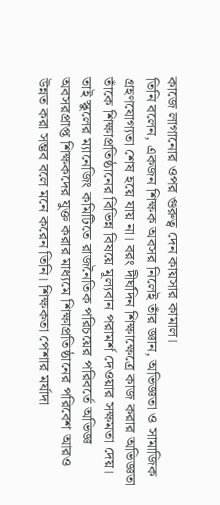কাজে লাগানোর ওপর গুরুত্ব দেন কায়সার কামাল।
তিনি বলেন, একজন শিক্ষক অবসর নিলেই তাঁর জ্ঞান, অভিজ্ঞতা ও সামাজিক গ্রহণযোগ্যতা শেষ হয়ে যায় না। বরং দীর্ঘদিন শিক্ষাক্ষেত্রে কাজ করার অভিজ্ঞতা তাঁকে শিক্ষাপ্রতিষ্ঠানের বিভিন্ন বিষয়ে মূল্যবান পরামর্শ দেওয়ার সক্ষমতা দেয়।
তাই স্কুলের ম্যানেজিং কমিটিতে রাজনৈতিক পরিচয়ের পরিবর্তে অভিজ্ঞ অবসরপ্রাপ্ত শিক্ষকদের যুক্ত করার মাধ্যমে শিক্ষাপ্রতিষ্ঠানের পরিবেশ আরও উন্নত করা সম্ভব বলে মনে করেন তিনি। শিক্ষকতা পেশার মর্যাদা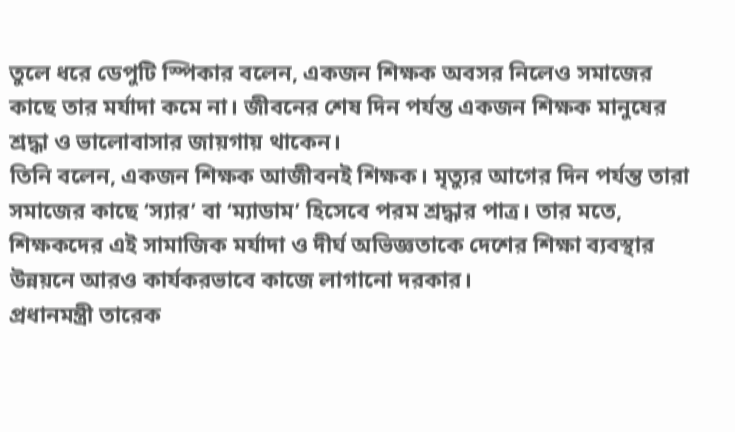তুলে ধরে ডেপুটি স্পিকার বলেন, একজন শিক্ষক অবসর নিলেও সমাজের কাছে তার মর্যাদা কমে না। জীবনের শেষ দিন পর্যন্ত একজন শিক্ষক মানুষের শ্রদ্ধা ও ভালোবাসার জায়গায় থাকেন।
তিনি বলেন, একজন শিক্ষক আজীবনই শিক্ষক। মৃত্যুর আগের দিন পর্যন্ত তারা সমাজের কাছে ‘স্যার’ বা ‘ম্যাডাম’ হিসেবে পরম শ্রদ্ধার পাত্র। তার মতে, শিক্ষকদের এই সামাজিক মর্যাদা ও দীর্ঘ অভিজ্ঞতাকে দেশের শিক্ষা ব্যবস্থার উন্নয়নে আরও কার্যকরভাবে কাজে লাগানো দরকার।
প্রধানমন্ত্রী তারেক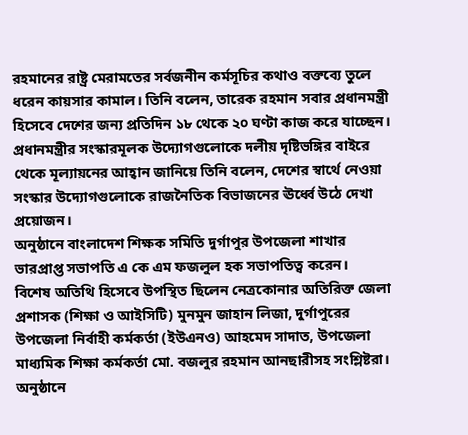রহমানের রাষ্ট্র মেরামতের সর্বজনীন কর্মসূচির কথাও বক্তব্যে তুলে ধরেন কায়সার কামাল। তিনি বলেন, তারেক রহমান সবার প্রধানমন্ত্রী হিসেবে দেশের জন্য প্রতিদিন ১৮ থেকে ২০ ঘণ্টা কাজ করে যাচ্ছেন।
প্রধানমন্ত্রীর সংস্কারমূলক উদ্যোগগুলোকে দলীয় দৃষ্টিভঙ্গির বাইরে থেকে মূল্যায়নের আহ্বান জানিয়ে তিনি বলেন, দেশের স্বার্থে নেওয়া সংস্কার উদ্যোগগুলোকে রাজনৈতিক বিভাজনের ঊর্ধ্বে উঠে দেখা প্রয়োজন।
অনুষ্ঠানে বাংলাদেশ শিক্ষক সমিতি দুর্গাপুর উপজেলা শাখার ভারপ্রাপ্ত সভাপতি এ কে এম ফজলুল হক সভাপতিত্ব করেন।
বিশেষ অতিথি হিসেবে উপস্থিত ছিলেন নেত্রকোনার অতিরিক্ত জেলা প্রশাসক (শিক্ষা ও আইসিটি) মুনমুন জাহান লিজা, দুর্গাপুরের উপজেলা নির্বাহী কর্মকর্তা (ইউএনও) আহমেদ সাদাত, উপজেলা মাধ্যমিক শিক্ষা কর্মকর্তা মো. বজলুর রহমান আনছারীসহ সংশ্লিষ্টরা।
অনুষ্ঠানে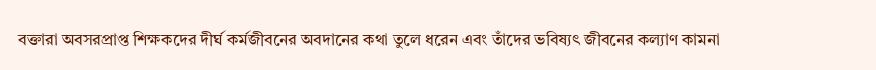বক্তারা অবসরপ্রাপ্ত শিক্ষকদের দীর্ঘ কর্মজীবনের অবদানের কথা তুলে ধরেন এবং তাঁদের ভবিষ্যৎ জীবনের কল্যাণ কামনা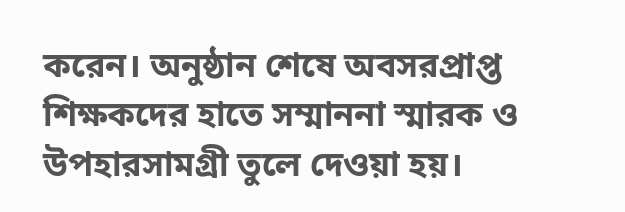করেন। অনুষ্ঠান শেষে অবসরপ্রাপ্ত শিক্ষকদের হাতে সম্মাননা স্মারক ও উপহারসামগ্রী তুলে দেওয়া হয়।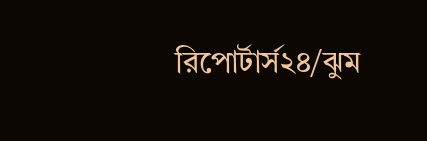রিপোর্টার্স২৪/ঝুম